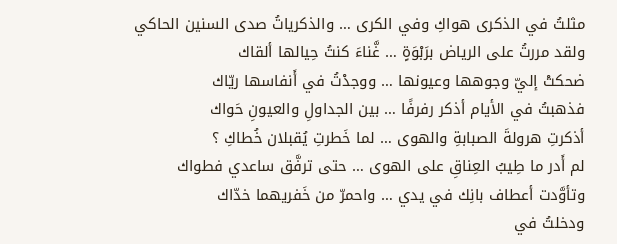مثلتُ في الذكرى هواكِ وفي الكرى … والذكرياتُ صدى السنين الحاكي
ولقد مررتُ على الرياض برَبْوَةٍ … غَّناءَ كنتُ حِيالها ألقاك
ضحكتْ إليّ وجوهها وعيونها … ووجدْتُ في أَنفاسها ريّاك
فذهبتُ في الأيام أذكر رفرفًا … بين الجداولِ والعيونِ حَواك
أذكرتِ هرولةَ الصبابةِ والهوى … لما خَطرتِ يُقبلان خُطاكِ ؟
لم أَدر ما طِيبُ العِناقِ على الهوى … حتى ترفَّق ساعدي فطواك
وتأوَّدت أعطاف بانِك في يدي … واحمرّ من خَفريهما خدّاك
ودخلتُ في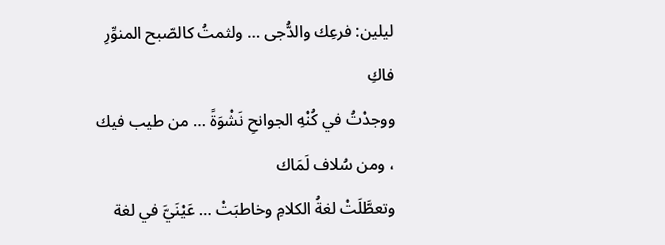ليلين: فرعِك والدُّجى … ولثمتُ كالصّبح المنوِّرِ فاكِ
ووجدْتُ في كُنْهِ الجوانحِ نَشْوَةً … من طيب فيك ، ومن سُلاف لَمَاك
وتعطَّلَتْ لغةُ الكلامِ وخاطبَتْ … عَيْنَيَّ في لغة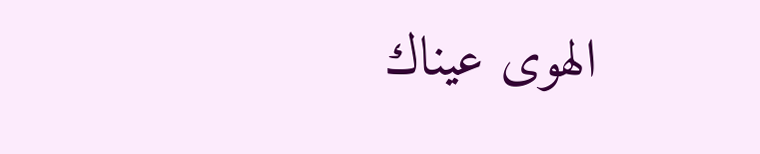الهوى عيناك